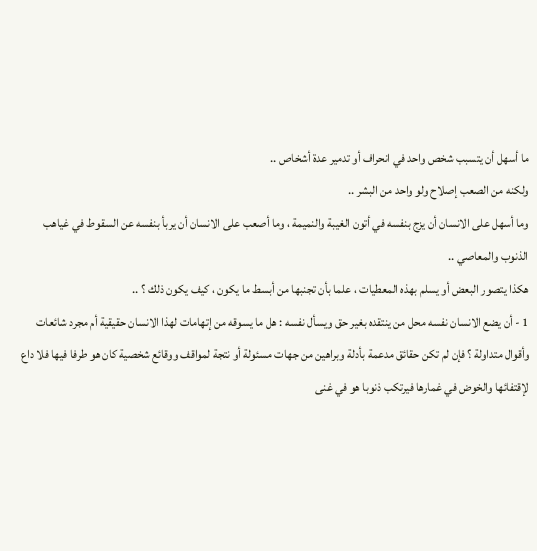ما أسهل أن يتسبب شخص واحد في انحراف أو تدمير عدة أشخاص ..
ولكنه من الصعب إصلاح ولو واحد من البشر ..
وما أسهل على الانسان أن يزج بنفسه في أتون الغيبة والنميمة ، وما أصعب على الانسان أن يربأ بنفسه عن السقوط في غياهب الذنوب والمعاصي ..
هكذا يتصور البعض أو يسلم بهذه المعطيات ، علما بأن تجنبها من أبسط ما يكون ، كيف يكون ذلك ؟ ..
1 - أن يضع الانسان نفسه محل من ينتقده بغير حق ويسأل نفسه : هل ما يسوقه من إتهامات لهذا الانسان حقيقية أم مجرد شائعات وأقوال متداولة ؟ فإن لم تكن حقائق مدعمة بأدلة وبراهين من جهات مسئولة أو نتجة لمواقف ووقائع شخصية كان هو طرفا فيها فلا داع لإقتفائها والخوض في غمارها فيرتكب ذنوبا هو في غنى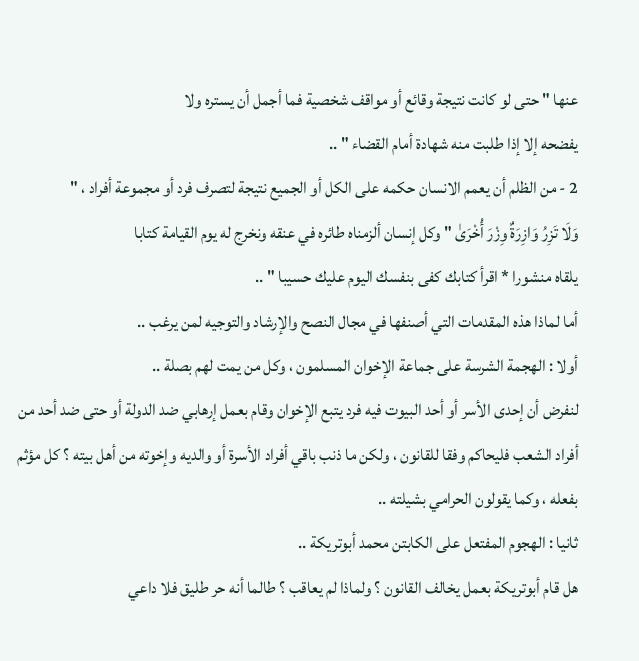عنها " حتى لو كانت نتيجة وقائع أو مواقف شخصية فما أجمل أن يستره ولا
يفضحه إلا إذا طلبت منه شهادة أمام القضاء " ..
2 - من الظلم أن يعمم الانسان حكمه على الكل أو الجميع نتيجة لتصرف فرد أو مجموعة أفراد ، "
وَلَا تَزِرُ وَازِرَةٌ وِزْرَ أُخْرَىٰ " وكل إنسان ألزمناه طائره في عنقه ونخرج له يوم القيامة كتابا
يلقاه منشورا * اقرأ كتابك كفى بنفسك اليوم عليك حسيبا " ..
أما لماذا هذه المقدمات التي أصنفها في مجال النصح والإرشاد والتوجيه لمن يرغب ..
أولا : الهجمة الشرسة على جماعة الإخوان المسلمون ، وكل من يمت لهم بصلة ..
لنفرض أن إحدى الأسر أو أحد البيوت فيه فرد يتبع الإخوان وقام بعمل إرهابي ضد الدولة أو حتى ضد أحد من أفراد الشعب فليحاكم وفقا للقانون ، ولكن ما ذنب باقي أفراد الأسرة أو والديه وإخوته من أهل بيته ؟ كل مؤثم بفعله ، وكما يقولون الحرامي بشيلته ..
ثانيا : الهجوم المفتعل على الكابتن محمد أبوتريكة ..
هل قام أبوتريكة بعمل يخالف القانون ؟ ولماذا لم يعاقب ؟ طالما أنه حر طليق فلا داعي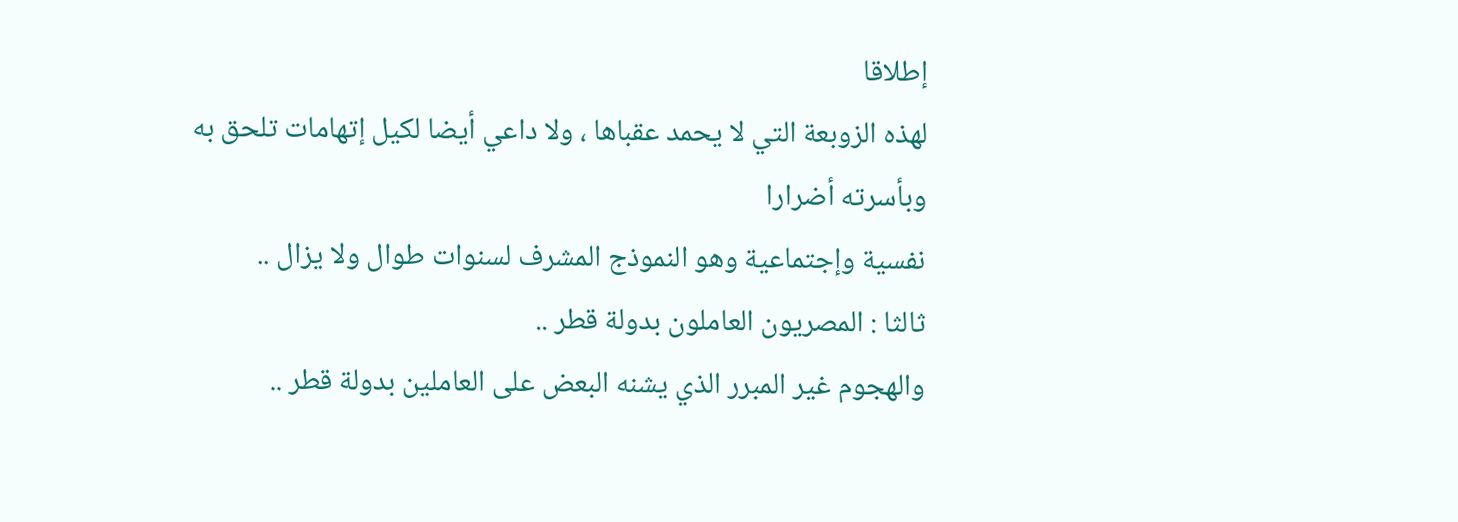إطلاقا
لهذه الزوبعة التي لا يحمد عقباها ، ولا داعي أيضا لكيل إتهامات تلحق به وبأسرته أضرارا
نفسية وإجتماعية وهو النموذج المشرف لسنوات طوال ولا يزال ..
ثالثا : المصريون العاملون بدولة قطر ..
والهجوم غير المبرر الذي يشنه البعض على العاملين بدولة قطر ..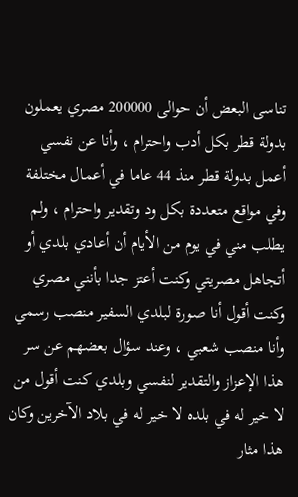تناسى البعض أن حوالى 200000 مصري يعملون بدولة قطر بكل أدب واحترام ، وأنا عن نفسي أعمل بدولة قطر منذ 44 عاما في أعمال مختلفة وفي مواقع متعددة بكل ود وتقدير واحترام ، ولم يطلب مني في يوم من الأيام أن أعادي بلدي أو أتجاهل مصريتي وكنت أعتز جدا بأنني مصري وكنت أقول أنا صورة لبلدي السفير منصب رسمي وأنا منصب شعبي ، وعند سؤال بعضهم عن سر هذا الإعزاز والتقدير لنفسي وبلدي كنت أقول من لا خير له في بلده لا خير له في بلاد الآخرين وكان هذا مثار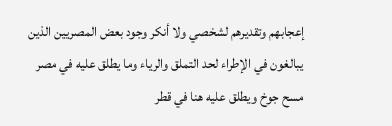إعجابهم وتقديرهم لشخصي ولا أنكر وجود بعض المصريين الذين يبالغون في الإطراء لحد التملق والرياء وما يطلق عليه في مصر مسح جوخ ويطلق عليه هنا في قطر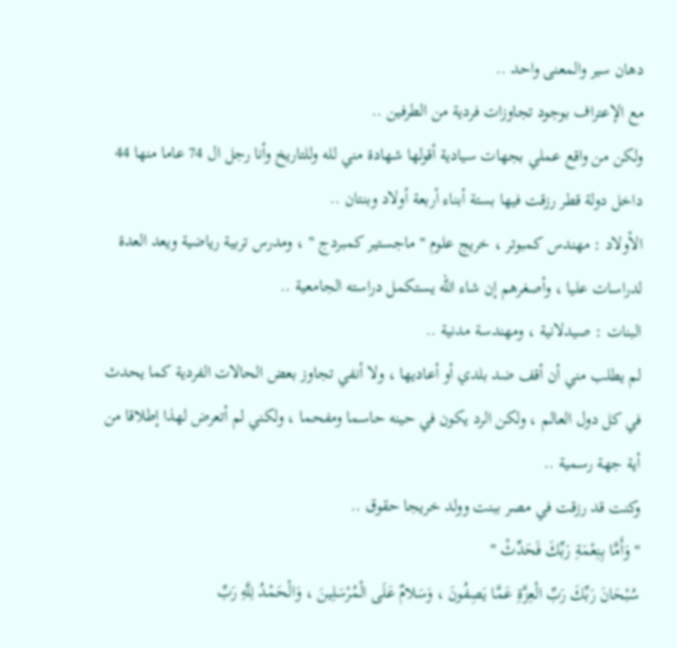دهان سير والمعنى واحد ..
مع الإعتراف بوجود تجاوزات فردية من الطرفين ..
ولكن من واقع عملي بجهات سيادية أقولها شهادة مني لله وللتاريخ وأنا رجل ال 74 عاما منها 44 داخل دولة قطر رزقت فيها بستة أبناء أربعة أولاد وبنتان ..
الأولاد : مهندس كمبوتر ، خريج علوم " ماجستير كمبردج " ، ومدرس تربية رياضية ويعد العدة لدراسات عليا ، وأصغرهم إن شاء الله يستكمل دراسته الجامعية ..
البنات : صيدلانية ، ومهندسة مدنية ..
لم يطلب مني أن أقف ضد بلدي أو أعاديها ، ولا أنفي تجاوز بعض الحالات الفردية كما يحدث في كل دول العالم ، ولكن الرد يكون في حينه حاسما ومفحما ، ولكني لم أتعرض لهذا إطلاقا من أية جهة رسمية ..
وكنت قد رزقت في مصر ببنت وولد خريجا حقوق ..
" وَأَمَّا بِنِعْمَةِ رَبِّكَ فَحَدِّثْ "
سُبْحَانَ رَبِّكَ رَبِّ الْعِزَّةِ عَمَّا يَصِفُونَ ، وَسَلامٌ عَلَى الْمُرْسَلِينَ ، وَالْحَمْدُ لِلَّهِ رَبِّ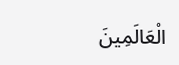الْعَالَمِينَ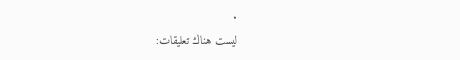.
ليست هناك تعليقات: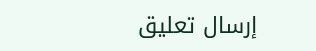إرسال تعليق